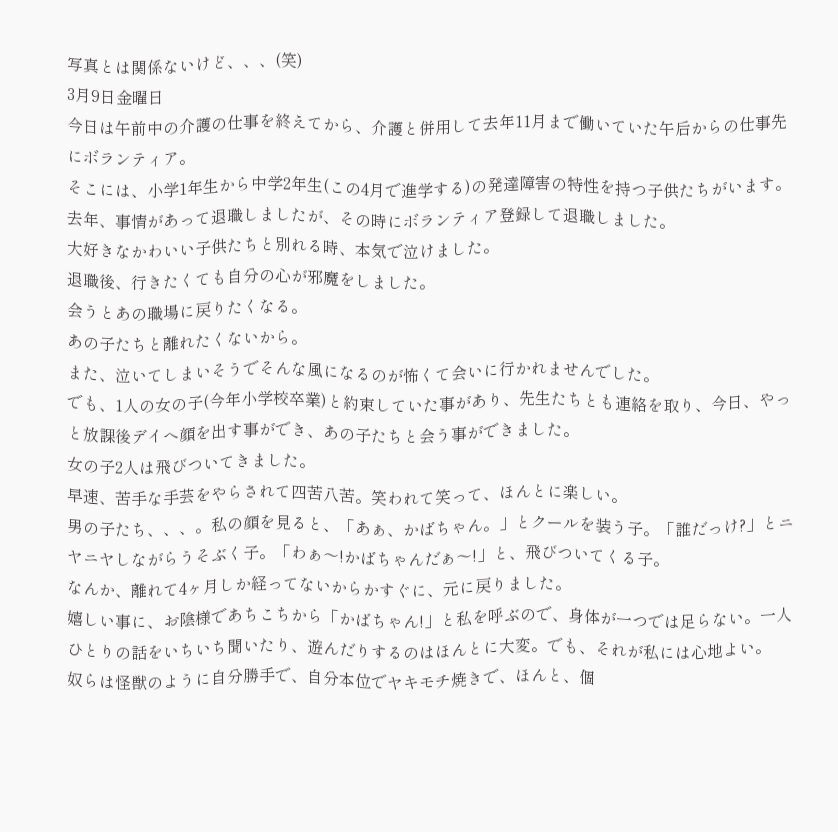写真とは関係ないけど、、、(笑)
3月9日金曜日
今日は午前中の介護の仕事を終えてから、介護と併用して去年11月まで働いていた午后からの仕事先にボランティア。
そこには、小学1年生から中学2年生(この4月で進学する)の発達障害の特性を持つ子供たちがいます。
去年、事情があって退職しましたが、その時にボランティア登録して退職しました。
大好きなかわいい子供たちと別れる時、本気で泣けました。
退職後、行きたくても自分の心が邪魔をしました。
会うとあの職場に戻りたくなる。
あの子たちと離れたくないから。
また、泣いてしまいそうでそんな風になるのが怖くて会いに行かれませんでした。
でも、1人の女の子(今年小学校卒業)と約束していた事があり、先生たちとも連絡を取り、今日、やっと放課後デイへ顔を出す事ができ、あの子たちと会う事ができました。
女の子2人は飛びついてきました。
早速、苦手な手芸をやらされて四苦八苦。笑われて笑って、ほんとに楽しい。
男の子たち、、、。私の顔を見ると、「あぁ、かばちゃん。」とクールを装う子。「誰だっけ?」とニヤニヤしながらうそぶく子。「わぁ〜!かばちゃんだぁ〜!」と、飛びついてくる子。
なんか、離れて4ヶ月しか経ってないからかすぐに、元に戻りました。
嬉しい事に、お陰様であちこちから「かばちゃん!」と私を呼ぶので、身体が一つでは足らない。一人ひとりの話をいちいち聞いたり、遊んだりするのはほんとに大変。でも、それが私には心地よい。
奴らは怪獣のように自分勝手で、自分本位でヤキモチ焼きで、ほんと、個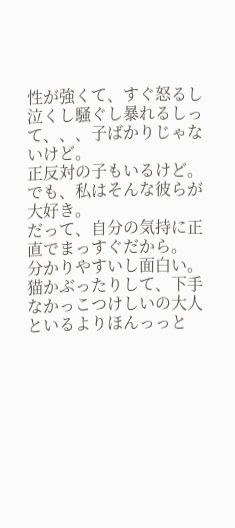性が強くて、すぐ怒るし泣くし騒ぐし暴れるしって、、、子ばかりじゃないけど。
正反対の子もいるけど。
でも、私はそんな彼らが大好き。
だって、自分の気持に正直でまっすぐだから。
分かりやすいし面白い。
猫かぶったりして、下手なかっこつけしいの大人といるよりほんっっと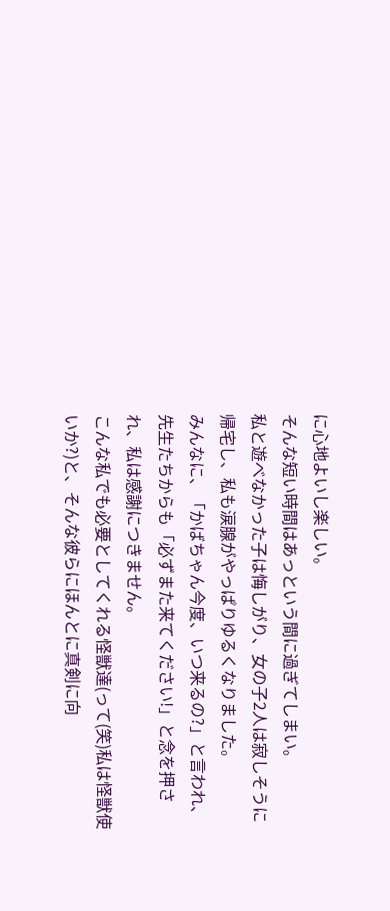に心地よいし楽しい。
そんな短い時間はあっという間に過ぎてしまい。
私と遊べなかった子は悔しがり、女の子2人は寂しそうに帰宅し、私も涙腺がやっぱりゆるくなりました。
みんなに、「かばちゃん今度、いつ来るの?」と言われ、先生たちからも「必ずまた来てください!」と念を押され、私は感謝につきません。
こんな私でも必要としてくれる怪獣達(って(笑)私は怪獣使いか?)と、そんな彼らにほんとに真剣に向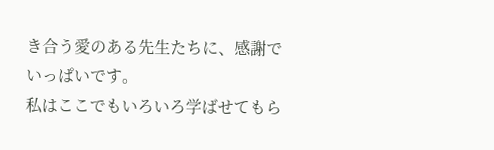き合う愛のある先生たちに、感謝でいっぱいです。
私はここでもいろいろ学ばせてもら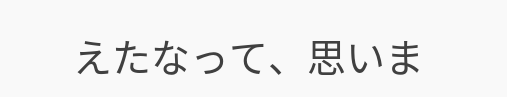えたなって、思いま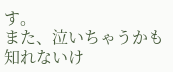す。
また、泣いちゃうかも知れないけ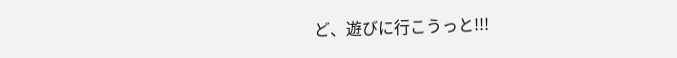ど、遊びに行こうっと!!!